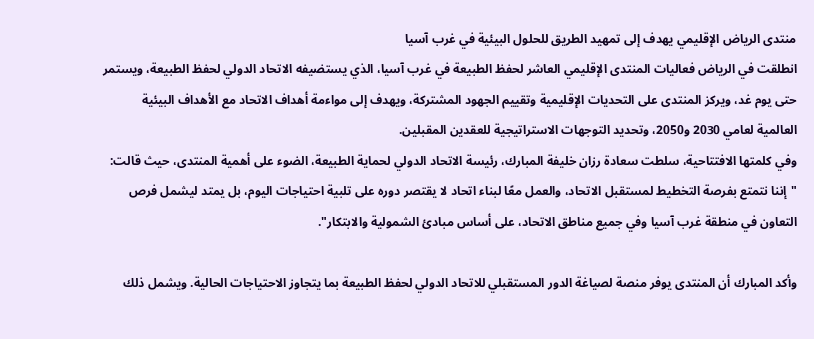منتدى الرياض الإقليمي يهدف إلى تمهيد الطريق للحلول البيئية في غرب آسيا
انطلقت في الرياض فعاليات المنتدى الإقليمي العاشر لحفظ الطبيعة في غرب آسيا، الذي يستضيفه الاتحاد الدولي لحفظ الطبيعة، ويستمر حتى يوم غد، ويركز المنتدى على التحديات الإقليمية وتقييم الجهود المشتركة، ويهدف إلى مواءمة أهداف الاتحاد مع الأهداف البيئية العالمية لعامي 2030 و2050، وتحديد التوجهات الاستراتيجية للعقدين المقبلين.
وفي كلمتها الافتتاحية، سلطت سعادة رزان خليفة المبارك، رئيسة الاتحاد الدولي لحماية الطبيعة، الضوء على أهمية المنتدى، حيث قالت: "إننا نتمتع بفرصة التخطيط لمستقبل الاتحاد، والعمل معًا لبناء اتحاد لا يقتصر دوره على تلبية احتياجات اليوم، بل يمتد ليشمل فرص التعاون في منطقة غرب آسيا وفي جميع مناطق الاتحاد، على أساس مبادئ الشمولية والابتكار".

وأكد المبارك أن المنتدى يوفر منصة لصياغة الدور المستقبلي للاتحاد الدولي لحفظ الطبيعة بما يتجاوز الاحتياجات الحالية. ويشمل ذلك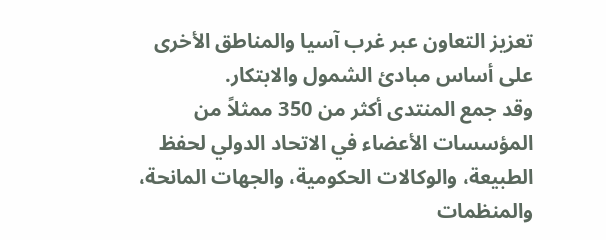تعزيز التعاون عبر غرب آسيا والمناطق الأخرى على أساس مبادئ الشمول والابتكار.
وقد جمع المنتدى أكثر من 350 ممثلاً من المؤسسات الأعضاء في الاتحاد الدولي لحفظ الطبيعة، والوكالات الحكومية، والجهات المانحة، والمنظمات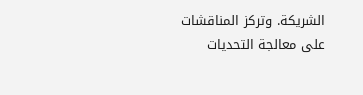الشريكة. وتركز المناقشات على معالجة التحديات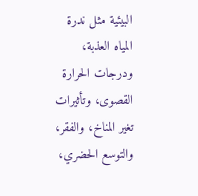البيئية مثل ندرة المياه العذبة، ودرجات الحرارة القصوى، وتأثيرات تغير المناخ، والفقر، والتوسع الحضري،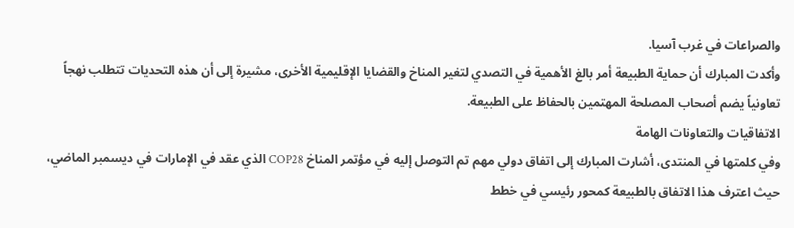والصراعات في غرب آسيا.
وأكدت المبارك أن حماية الطبيعة أمر بالغ الأهمية في التصدي لتغير المناخ والقضايا الإقليمية الأخرى، مشيرة إلى أن هذه التحديات تتطلب نهجاً تعاونياً يضم أصحاب المصلحة المهتمين بالحفاظ على الطبيعة.
الاتفاقيات والتعاونات الهامة
وفي كلمتها في المنتدى، أشارت المبارك إلى اتفاق دولي مهم تم التوصل إليه في مؤتمر المناخ COP28 الذي عقد في الإمارات في ديسمبر الماضي، حيث اعترف هذا الاتفاق بالطبيعة كمحور رئيسي في خطط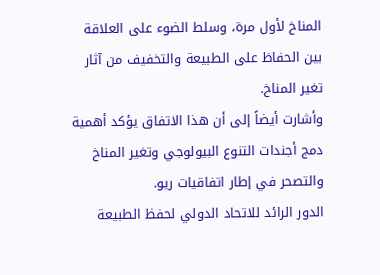المناخ لأول مرة، وسلط الضوء على العلاقة بين الحفاظ على الطبيعة والتخفيف من آثار تغير المناخ.
وأشارت أيضاً إلى أن هذا الاتفاق يؤكد أهمية دمج أجندات التنوع البيولوجي وتغير المناخ والتصحر في إطار اتفاقيات ريو.
الدور الرائد للاتحاد الدولي لحفظ الطبيعة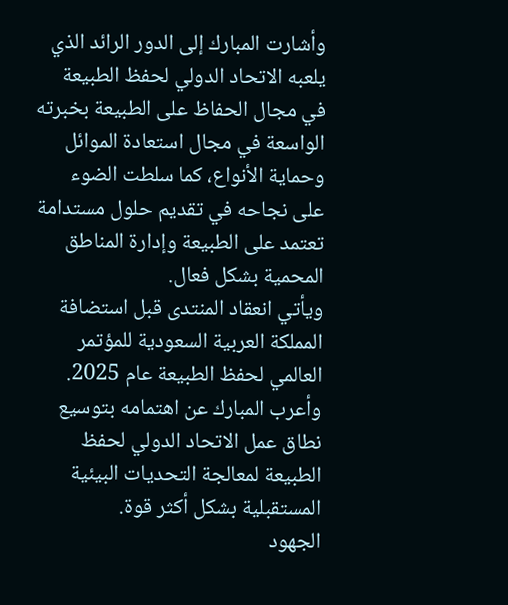وأشارت المبارك إلى الدور الرائد الذي يلعبه الاتحاد الدولي لحفظ الطبيعة في مجال الحفاظ على الطبيعة بخبرته الواسعة في مجال استعادة الموائل وحماية الأنواع، كما سلطت الضوء على نجاحه في تقديم حلول مستدامة تعتمد على الطبيعة وإدارة المناطق المحمية بشكل فعال.
ويأتي انعقاد المنتدى قبل استضافة المملكة العربية السعودية للمؤتمر العالمي لحفظ الطبيعة عام 2025. وأعرب المبارك عن اهتمامه بتوسيع نطاق عمل الاتحاد الدولي لحفظ الطبيعة لمعالجة التحديات البيئية المستقبلية بشكل أكثر قوة.
الجهود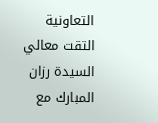التعاونية
التقت معالي السيدة رزان المبارك مع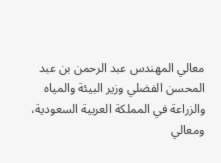معالي المهندس عبد الرحمن بن عبد المحسن الفضلي وزير البيئة والمياه والزراعة في المملكة العربية السعودية، ومعالي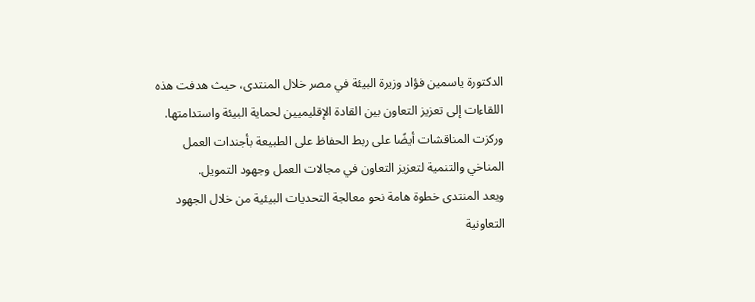الدكتورة ياسمين فؤاد وزيرة البيئة في مصر خلال المنتدى، حيث هدفت هذه اللقاءات إلى تعزيز التعاون بين القادة الإقليميين لحماية البيئة واستدامتها.
وركزت المناقشات أيضًا على ربط الحفاظ على الطبيعة بأجندات العمل المناخي والتنمية لتعزيز التعاون في مجالات العمل وجهود التمويل.
ويعد المنتدى خطوة هامة نحو معالجة التحديات البيئية من خلال الجهود التعاونية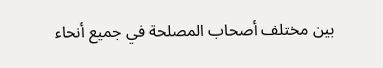بين مختلف أصحاب المصلحة في جميع أنحاء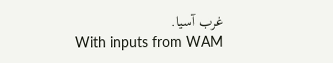غرب آسيا.
With inputs from WAM